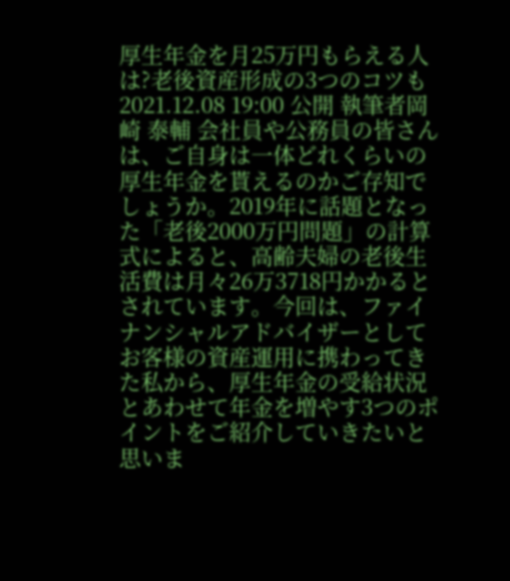厚生年金を月25万円もらえる人は?老後資産形成の3つのコツも 2021.12.08 19:00 公開 執筆者岡崎 泰輔 会社員や公務員の皆さんは、ご自身は一体どれくらいの厚生年金を貰えるのかご存知でしょうか。2019年に話題となった「老後2000万円問題」の計算式によると、高齢夫婦の老後生活費は月々26万3718円かかるとされています。今回は、ファイナンシャルアドバイザーとしてお客様の資産運用に携わってきた私から、厚生年金の受給状況とあわせて年金を増やす3つのポイントをご紹介していきたいと思いま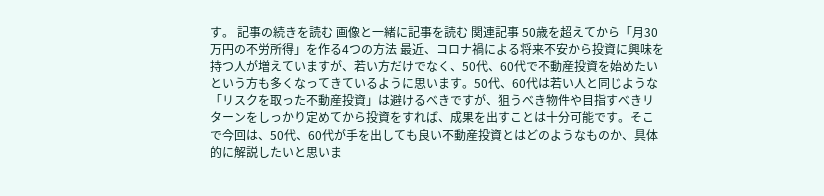す。 記事の続きを読む 画像と一緒に記事を読む 関連記事 50歳を超えてから「月30万円の不労所得」を作る4つの方法 最近、コロナ禍による将来不安から投資に興味を持つ人が増えていますが、若い方だけでなく、50代、60代で不動産投資を始めたいという方も多くなってきているように思います。50代、60代は若い人と同じような「リスクを取った不動産投資」は避けるべきですが、狙うべき物件や目指すべきリターンをしっかり定めてから投資をすれば、成果を出すことは十分可能です。そこで今回は、50代、60代が手を出しても良い不動産投資とはどのようなものか、具体的に解説したいと思いま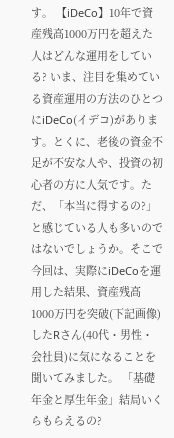す。 【iDeCo】10年で資産残高1000万円を超えた人はどんな運用をしている? いま、注目を集めている資産運用の方法のひとつにiDeCo(イデコ)があります。とくに、老後の資金不足が不安な人や、投資の初心者の方に人気です。ただ、「本当に得するの?」と感じている人も多いのではないでしょうか。そこで今回は、実際にiDeCoを運用した結果、資産残高1000万円を突破(下記画像)したRさん(40代・男性・会社員)に気になることを聞いてみました。 「基礎年金と厚生年金」結局いくらもらえるの?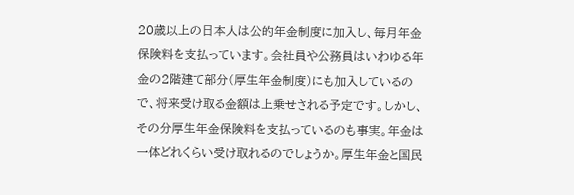20歳以上の日本人は公的年金制度に加入し、毎月年金保険料を支払っています。会社員や公務員はいわゆる年金の2階建て部分(厚生年金制度)にも加入しているので、将来受け取る金額は上乗せされる予定です。しかし、その分厚生年金保険料を支払っているのも事実。年金は一体どれくらい受け取れるのでしょうか。厚生年金と国民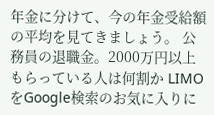年金に分けて、今の年金受給額の平均を見てきましょう。 公務員の退職金。2000万円以上もらっている人は何割か LIMOをGoogle検索のお気に入りに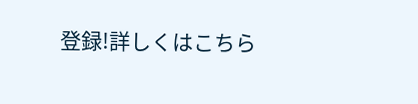登録!詳しくはこちら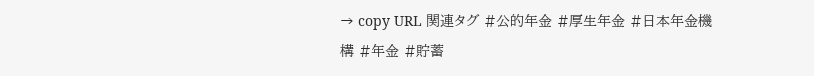→ copy URL 関連タグ #公的年金 #厚生年金 #日本年金機構 #年金 #貯蓄